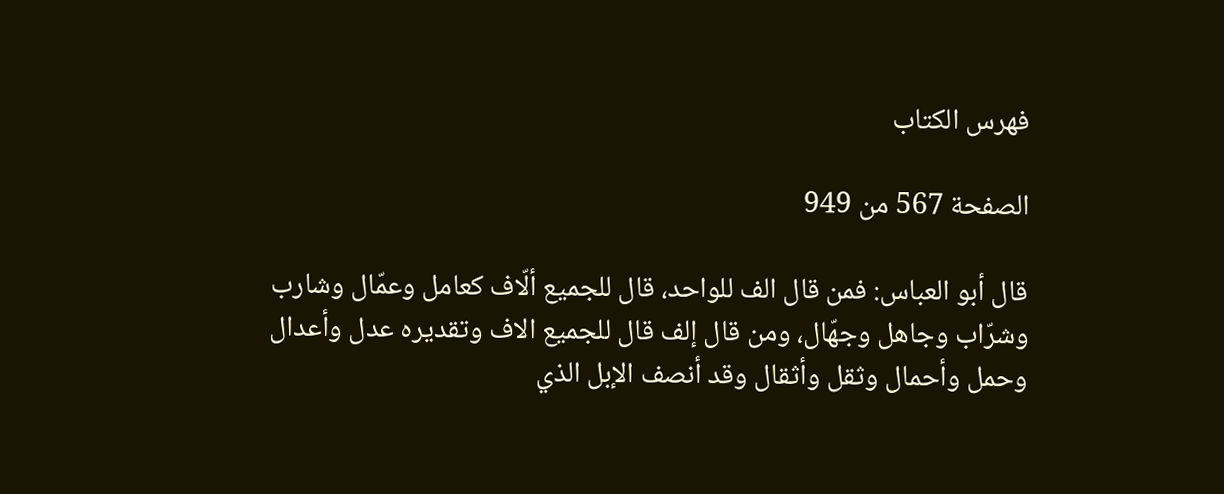فهرس الكتاب

الصفحة 567 من 949

قال أبو العباس: فمن قال الف للواحد، قال للجميع ألّاف كعامل وعمّال وشارب وشرّاب وجاهل وجهّال، ومن قال إلف قال للجميع الاف وتقديره عدل وأعدال وحمل وأحمال وثقل وأثقال وقد أنصف الإبل الذي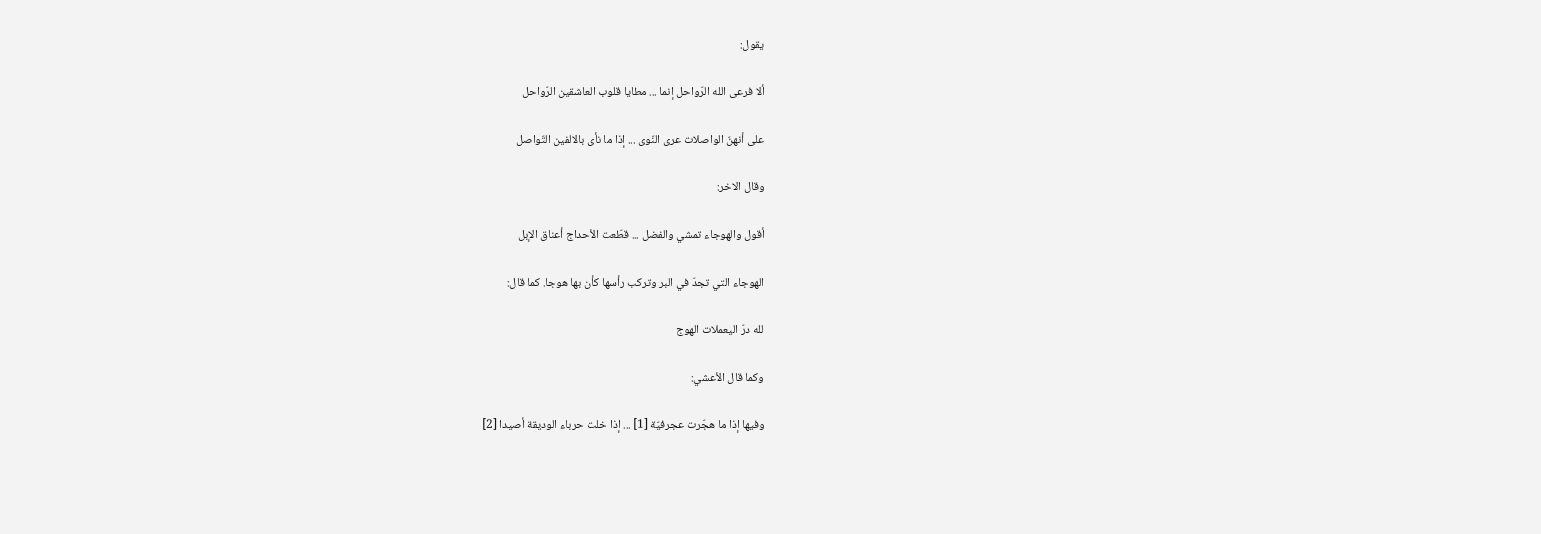يقول:

ألا فرعى الله الرّواحل إنما ... مطايا قلوب العاشقين الرّواحل

على أنهنّ الواصلات عرى النّوى ... إذا ما نأى بالالفين التّواصل

وقال الاخر:

أقول والهوجاء تمشي والفضل ... قطّعت الأحداج أعناق الإبل

الهوجاء التي تجدّ في البر وتركب رأسها كأن بها هوجا. كما قال:

لله درّ اليعملات الهوج

وكما قال الأعشي:

وفيها إذا ما هجّرت عجرفيّة [1] ... إذا خلت حرباء الوديقة أصيدا [2]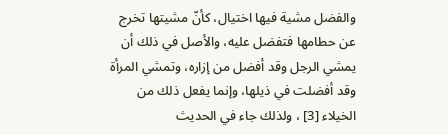والفضل مشية فيها اختيال، كأنّ مشيتها تخرج عن حطامها فتفضل عليه، والأصل في ذلك أن يمشي الرجل وقد أفضل من إزاره، وتمشي المرأة وقد أفضلت في ذيلها، وإنما يفعل ذلك من الخيلاء [3] ، ولذلك جاء في الحديث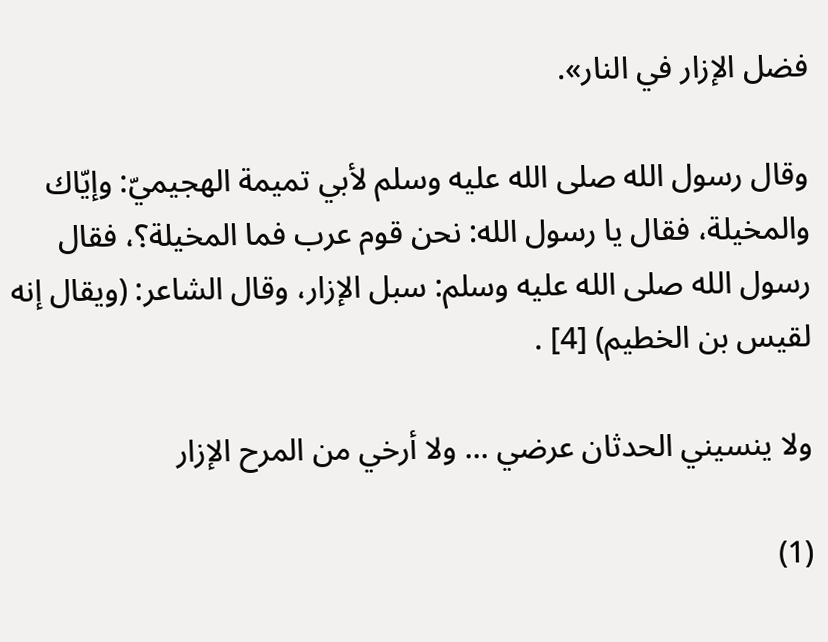فضل الإزار في النار».

وقال رسول الله صلى الله عليه وسلم لأبي تميمة الهجيميّ: وإيّاك والمخيلة، فقال يا رسول الله: نحن قوم عرب فما المخيلة؟، فقال رسول الله صلى الله عليه وسلم: سبل الإزار، وقال الشاعر: (ويقال إنه لقيس بن الخطيم) [4] .

ولا ينسيني الحدثان عرضي ... ولا أرخي من المرح الإزار

(1)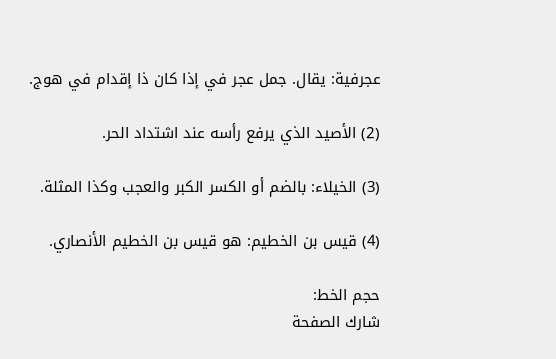عجرفية: يقال. جمل عجر في إذا كان ذا إقدام في هوج.

(2) الأصيد الذي يرفع رأسه عند اشتداد الحر.

(3) الخيلاء: بالضم أو الكسر الكبر والعجب وكذا المثلة.

(4) قيس بن الخطيم: هو قيس بن الخطيم الأنصاري.

حجم الخط:
شارك الصفحة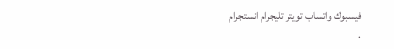فيسبوك واتساب تويتر تليجرام انستجرام
.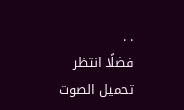. .
فضلًا انتظر تحميل الصوت